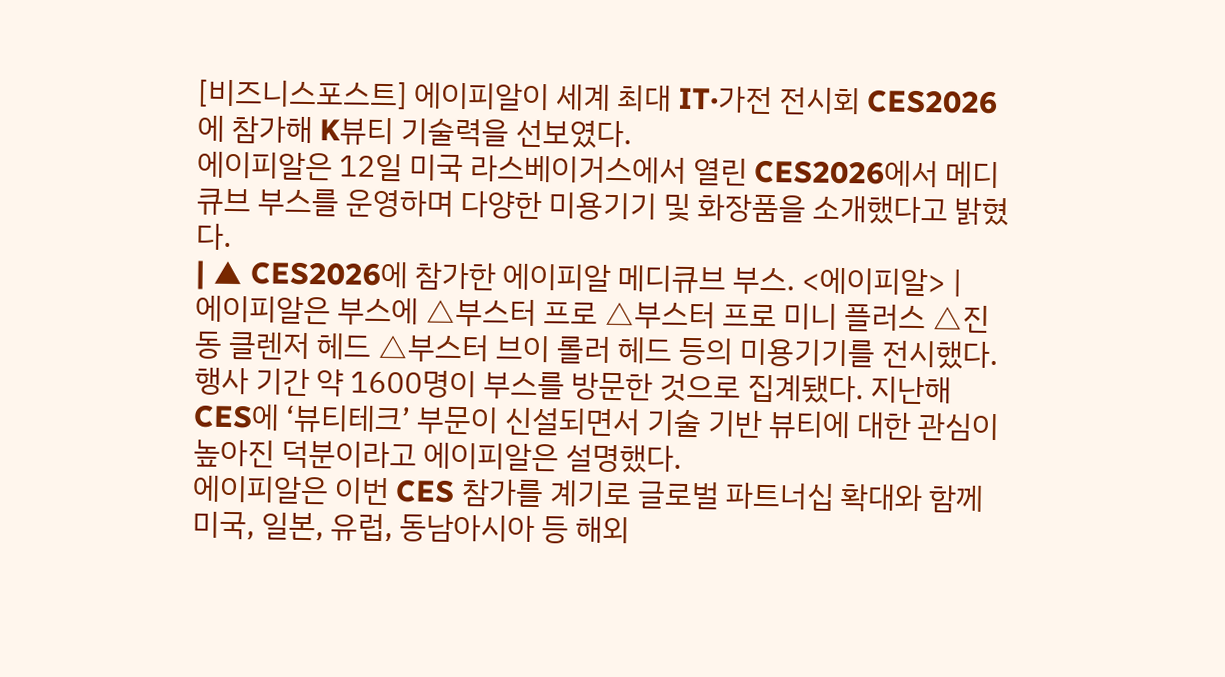[비즈니스포스트] 에이피알이 세계 최대 IT·가전 전시회 CES2026에 참가해 K뷰티 기술력을 선보였다.
에이피알은 12일 미국 라스베이거스에서 열린 CES2026에서 메디큐브 부스를 운영하며 다양한 미용기기 및 화장품을 소개했다고 밝혔다.
| ▲ CES2026에 참가한 에이피알 메디큐브 부스. <에이피알> |
에이피알은 부스에 △부스터 프로 △부스터 프로 미니 플러스 △진동 클렌저 헤드 △부스터 브이 롤러 헤드 등의 미용기기를 전시했다.
행사 기간 약 1600명이 부스를 방문한 것으로 집계됐다. 지난해 CES에 ‘뷰티테크’ 부문이 신설되면서 기술 기반 뷰티에 대한 관심이 높아진 덕분이라고 에이피알은 설명했다.
에이피알은 이번 CES 참가를 계기로 글로벌 파트너십 확대와 함께 미국, 일본, 유럽, 동남아시아 등 해외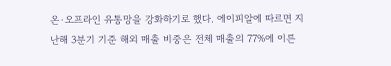온·오프라인 유통망을 강화하기로 했다. 에이피알에 따르면 지난해 3분기 기준 해외 매출 비중은 전체 매출의 77%에 이른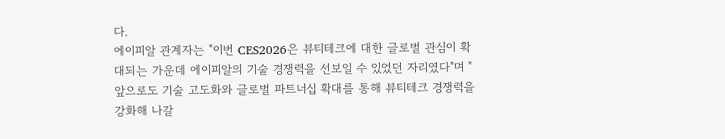다.
에이피알 관계자는 "이번 CES2026은 뷰티테크에 대한 글로벌 관심이 확대되는 가운데 에이피알의 기술 경쟁력을 선보일 수 있었던 자리였다"며 "앞으로도 기술 고도화와 글로벌 파트너십 확대를 통해 뷰티테크 경쟁력을 강화해 나갈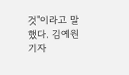것"이라고 말했다. 김예원 기자